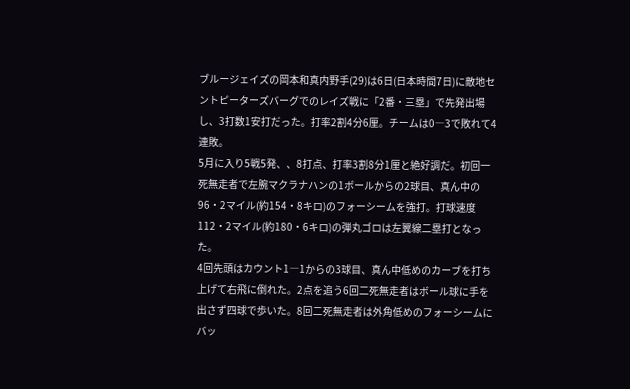ブルージェイズの岡本和真内野手(29)は6日(日本時間7日)に敵地セントピーターズバーグでのレイズ戦に「2番・三塁」で先発出場し、3打数1安打だった。打率2割4分6厘。チームは0―3で敗れて4連敗。
5月に入り5戦5発、、8打点、打率3割8分1厘と絶好調だ。初回一死無走者で左腕マクラナハンの1ボールからの2球目、真ん中の96・2マイル(約154・8キロ)のフォーシームを強打。打球速度112・2マイル(約180・6キロ)の弾丸ゴロは左翼線二塁打となった。
4回先頭はカウント1―1からの3球目、真ん中低めのカーブを打ち上げて右飛に倒れた。2点を追う6回二死無走者はボール球に手を出さず四球で歩いた。8回二死無走者は外角低めのフォーシームにバッ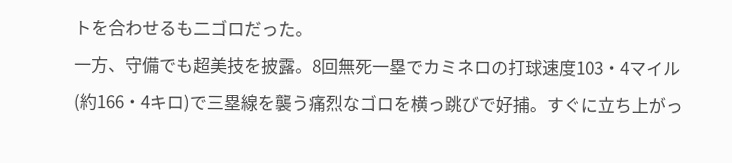トを合わせるも二ゴロだった。
一方、守備でも超美技を披露。8回無死一塁でカミネロの打球速度103・4マイル(約166・4キロ)で三塁線を襲う痛烈なゴロを横っ跳びで好捕。すぐに立ち上がっ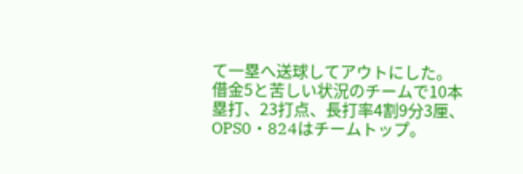て一塁へ送球してアウトにした。
借金5と苦しい状況のチームで10本塁打、23打点、長打率4割9分3厘、OPS0・824はチームトップ。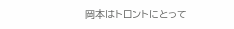岡本はトロントにとって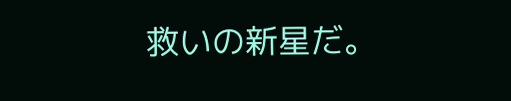救いの新星だ。